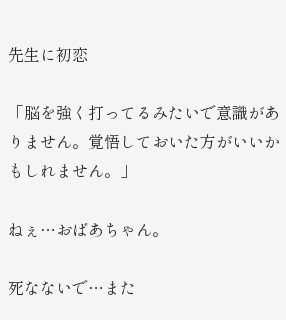先生に初恋

「脳を強く打ってるみたいで意識がありません。覚悟しておいた方がいいかもしれません。」

ねぇ…おばあちゃん。

死なないで…また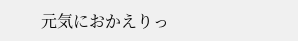元気におかえりっ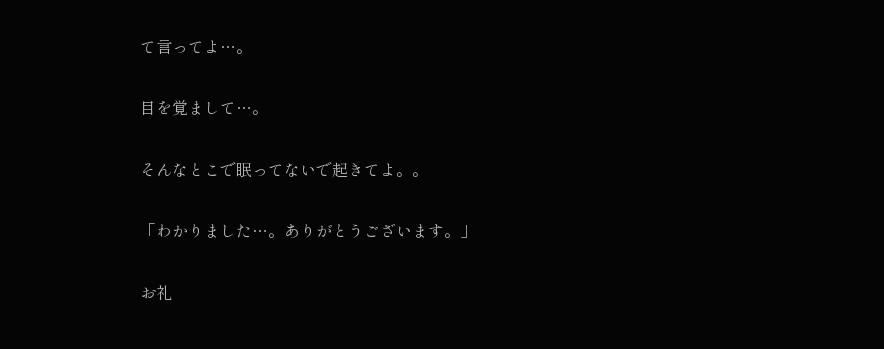て言ってよ…。

目を覚まして…。

そんなとこで眠ってないで起きてよ。。

「わかりました…。ありがとうございます。」

お礼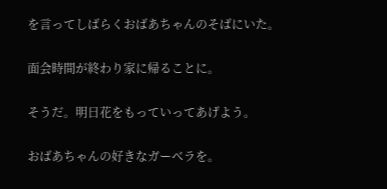を言ってしばらくおばあちゃんのそばにいた。

面会時間が終わり家に帰ることに。

そうだ。明日花をもっていってあげよう。

おばあちゃんの好きなガーベラを。